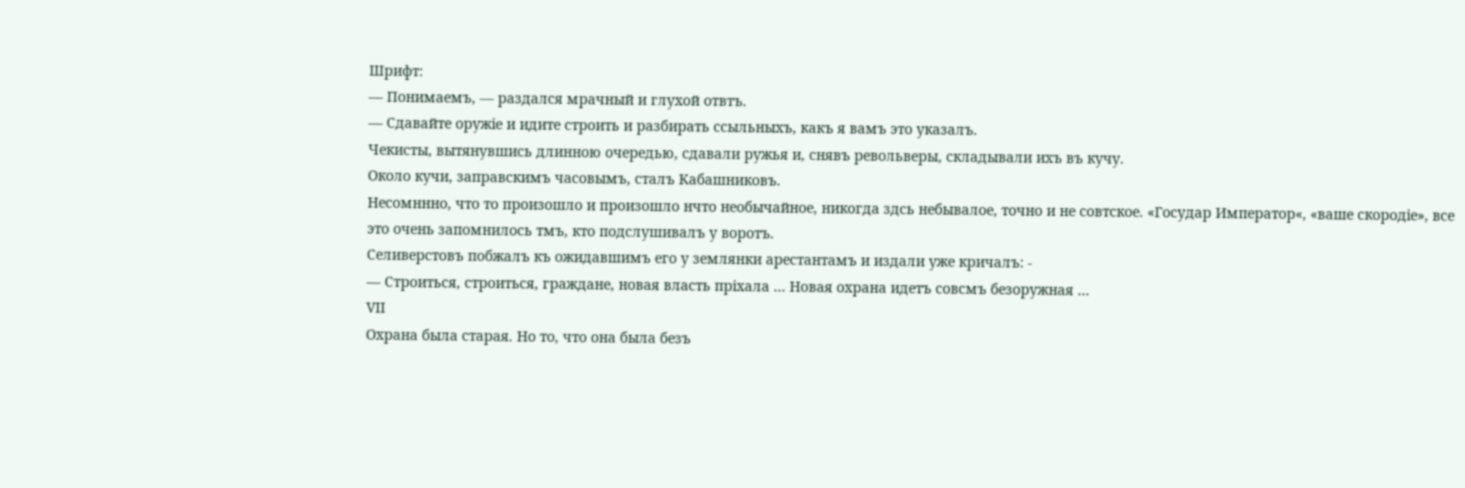Шрифт:
— Понимаемъ, — раздался мрачный и глухой отвтъ.
— Сдавайте оружiе и идите строить и разбирать ссыльныхъ, какъ я вамъ это указалъ.
Чекисты, вытянувшись длинною очередью, сдавали ружья и, снявъ револьверы, складывали ихъ въ кучу.
Около кучи, заправскимъ часовымъ, сталъ Кабашниковъ.
Несомннно, что то произошло и произошло нчто необычайное, никогда здсь небывалое, точно и не совтское. «Государ Император«, «ваше скородiе», все
это очень запомнилось тмъ, кто подслушивалъ у воротъ.
Селиверстовъ побжалъ къ ожидавшимъ его у землянки арестантамъ и издали уже кричалъ: -
— Строиться, строиться, граждане, новая власть прiхала … Новая охрана идетъ совсмъ безоружная …
VII
Охрана была старая. Но то, что она была безъ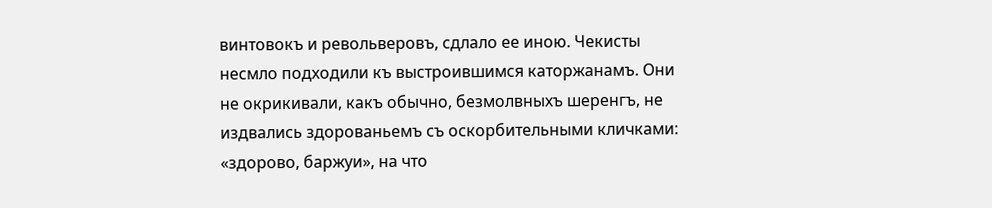винтовокъ и револьверовъ, сдлало ее иною. Чекисты несмло подходили къ выстроившимся каторжанамъ. Они не окрикивали, какъ обычно, безмолвныхъ шеренгъ, не издвались здорованьемъ съ оскорбительными кличками: «здорово, баржуи», на что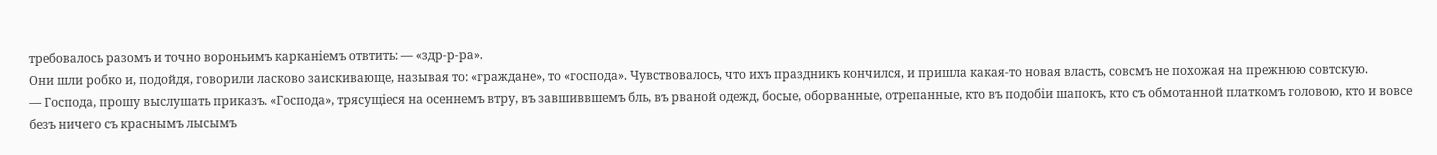требовалось разомъ и точно вороньимъ карканiемъ отвтить: — «здр-р-ра».
Они шли робко и, подойдя, говорили ласково заискивающе, называя то: «граждане», то «господа». Чувствовалось, что ихъ праздникъ кончился, и пришла какая-то новая власть, совсмъ не похожая на прежнюю совтскую.
— Господа, прошу выслушать приказъ. «Господа», трясущiеся на осеннемъ втру, въ завшиввшемъ бль, въ рваной одежд, босые, оборванные, отрепанные, кто въ подобiи шапокъ, кто съ обмотанной платкомъ головою, кто и вовсе безъ ничего съ краснымъ лысымъ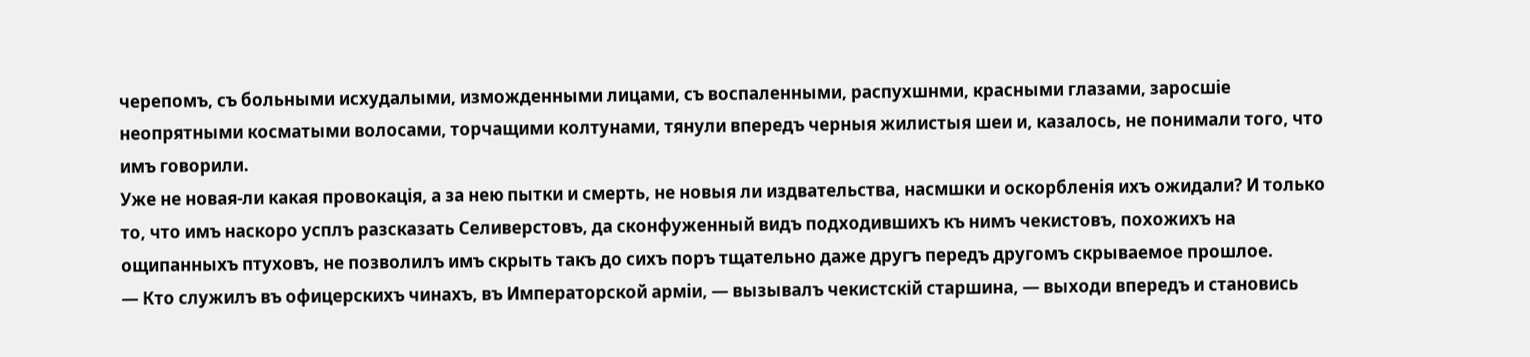черепомъ, съ больными исхудалыми, изможденными лицами, съ воспаленными, распухшнми, красными глазами, заросшiе неопрятными косматыми волосами, торчащими колтунами, тянули впередъ черныя жилистыя шеи и, казалось, не понимали того, что имъ говорили.
Уже не новая-ли какая провокацiя, а за нею пытки и смерть, не новыя ли издвательства, насмшки и оскорбленiя ихъ ожидали? И только то, что имъ наскоро усплъ разсказать Селиверстовъ, да сконфуженный видъ подходившихъ къ нимъ чекистовъ, похожихъ на ощипанныхъ птуховъ, не позволилъ имъ скрыть такъ до сихъ поръ тщательно даже другъ передъ другомъ скрываемое прошлое.
— Кто служилъ въ офицерскихъ чинахъ, въ Императорской армiи, — вызывалъ чекистскiй старшина, — выходи впередъ и становись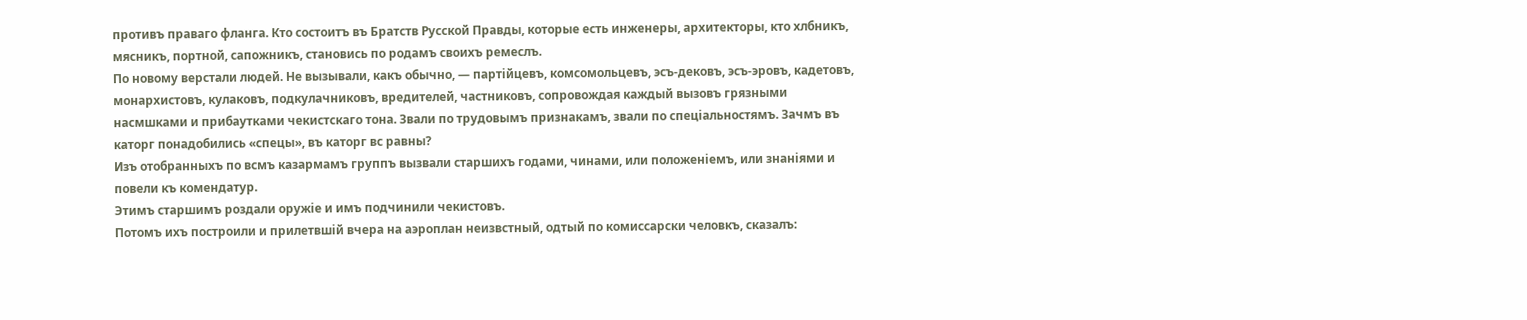противъ праваго фланга. Кто состоитъ въ Братств Русской Правды, которые есть инженеры, архитекторы, кто хлбникъ, мясникъ, портной, сапожникъ, становись по родамъ своихъ ремеслъ.
По новому верстали людей. Не вызывали, какъ обычно, — партiйцевъ, комсомольцевъ, эсъ-дековъ, эсъ-эровъ, кадетовъ, монархистовъ, кулаковъ, подкулачниковъ, вредителей, частниковъ, сопровождая каждый вызовъ грязными насмшками и прибаутками чекистскаго тона. Звали по трудовымъ признакамъ, звали по спецiальностямъ. Зачмъ въ каторг понадобились «спецы», въ каторг вс равны?
Изъ отобранныхъ по всмъ казармамъ группъ вызвали старшихъ годами, чинами, или положенiемъ, или знанiями и повели къ комендатур.
Этимъ старшимъ роздали оружiе и имъ подчинили чекистовъ.
Потомъ ихъ построили и прилетвшiй вчера на аэроплан неизвстный, одтый по комиссарски человкъ, сказалъ: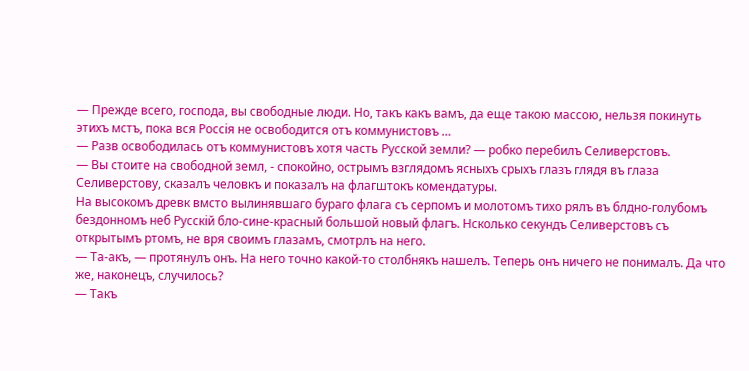— Прежде всего, господа, вы свободные люди. Но, такъ какъ вамъ, да еще такою массою, нельзя покинуть этихъ мстъ, пока вся Россiя не освободится отъ коммунистовъ …
— Разв освободилась отъ коммунистовъ хотя часть Русской земли? — робко перебилъ Селиверстовъ.
— Вы стоите на свободной земл, - спокойно, острымъ взглядомъ ясныхъ срыхъ глазъ глядя въ глаза Селиверстову, сказалъ человкъ и показалъ на флагштокъ комендатуры.
На высокомъ древк вмсто вылинявшаго бураго флага съ серпомъ и молотомъ тихо рялъ въ блдно-голубомъ бездонномъ неб Русскiй бло-сине-красный большой новый флагъ. Нсколько секундъ Селиверстовъ съ открытымъ ртомъ, не вря своимъ глазамъ, смотрлъ на него.
— Та-акъ, — протянулъ онъ. На него точно какой-то столбнякъ нашелъ. Теперь онъ ничего не понималъ. Да что же, наконецъ, случилось?
— Такъ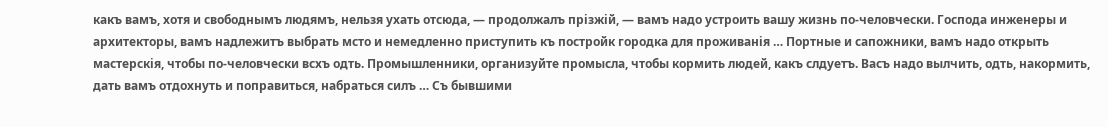какъ вамъ, хотя и свободнымъ людямъ, нельзя ухать отсюда, — продолжалъ прiзжiй, — вамъ надо устроить вашу жизнь по-человчески. Господа инженеры и архитекторы, вамъ надлежитъ выбрать мсто и немедленно приступить къ постройк городка для проживанiя … Портные и сапожники, вамъ надо открыть мастерскiя, чтобы по-человчески всхъ одть. Промышленники, организуйте промысла, чтобы кормить людей, какъ слдуетъ. Васъ надо вылчить, одть, накормить, дать вамъ отдохнуть и поправиться, набраться силъ … Съ бывшими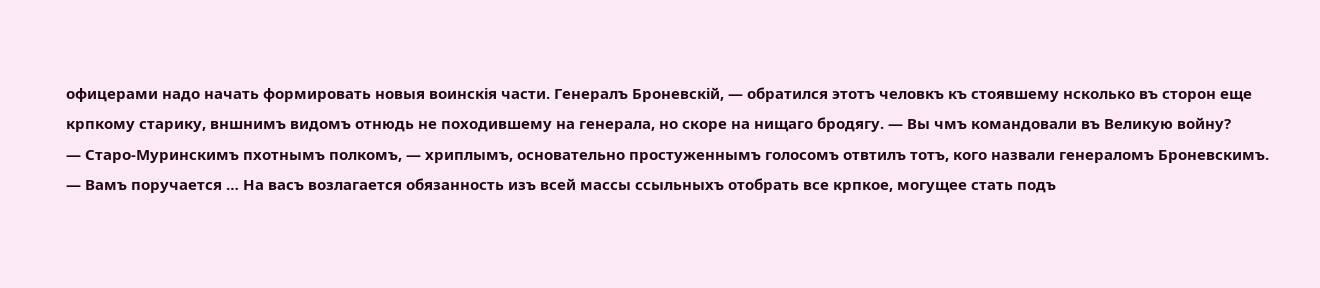офицерами надо начать формировать новыя воинскiя части. Генералъ Броневскiй, — обратился этотъ человкъ къ стоявшему нсколько въ сторон еще крпкому старику, вншнимъ видомъ отнюдь не походившему на генерала, но скоре на нищаго бродягу. — Вы чмъ командовали въ Великую войну?
— Старо-Муринскимъ пхотнымъ полкомъ, — хриплымъ, основательно простуженнымъ голосомъ отвтилъ тотъ, кого назвали генераломъ Броневскимъ.
— Вамъ поручается … На васъ возлагается обязанность изъ всей массы ссыльныхъ отобрать все крпкое, могущее стать подъ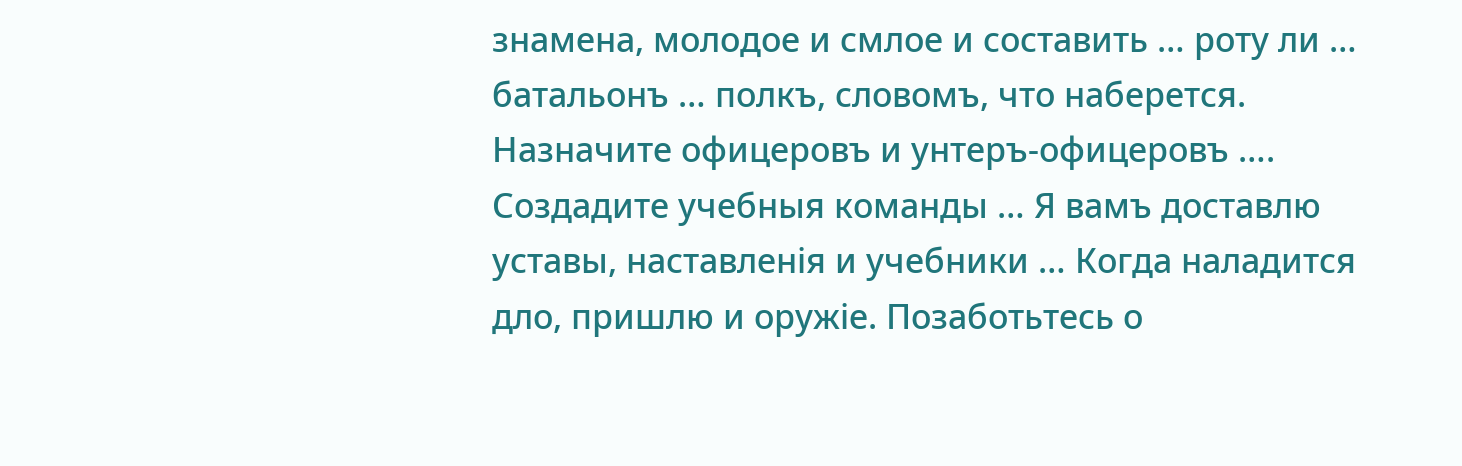знамена, молодое и смлое и составить … роту ли … батальонъ … полкъ, словомъ, что наберется. Назначите офицеровъ и унтеръ-офицеровъ …. Создадите учебныя команды … Я вамъ доставлю уставы, наставленiя и учебники … Когда наладится дло, пришлю и оружiе. Позаботьтесь о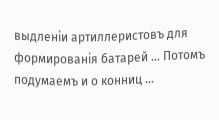выдленiи артиллеристовъ для формированiя батарей … Потомъ подумаемъ и о конниц …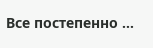Все постепенно …